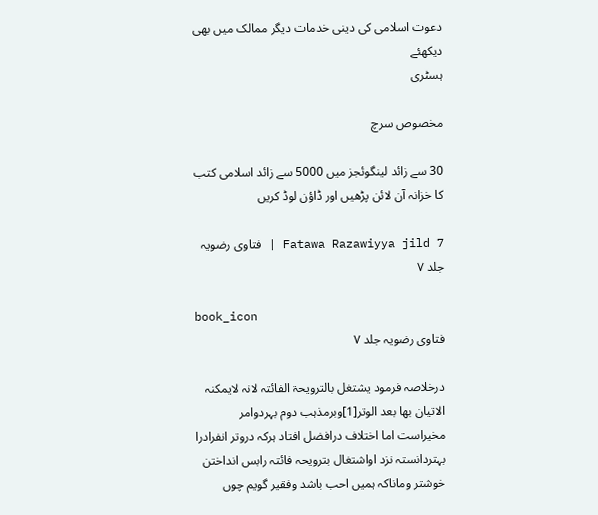دعوت اسلامی کی دینی خدمات دیگر ممالک میں بھی دیکھئے
ہسٹری

مخصوص سرچ

30 سے زائد لینگوئجز میں 5000 سے زائد اسلامی کتب کا خزانہ آن لائن پڑھیں اور ڈاؤن لوڈ کریں

Fatawa Razawiyya jild 7 | فتاوی رضویہ جلد ۷

book_icon
فتاوی رضویہ جلد ۷

درخلاصہ فرمود یشتغل بالترویحۃ الفائتہ لانہ لایمکنہ الاتیان بھا بعد الوتر[1]وبرمذہب دوم بہردوامر مخیراست اما اختلاف درافضل افتاد ہرکہ دروتر انفرادرا بہتردانستہ نزد اواشتغال بترویحہ فائتہ رابس انداختن خوشتر وماناکہ ہمیں احب باشد وفقیر گویم چوں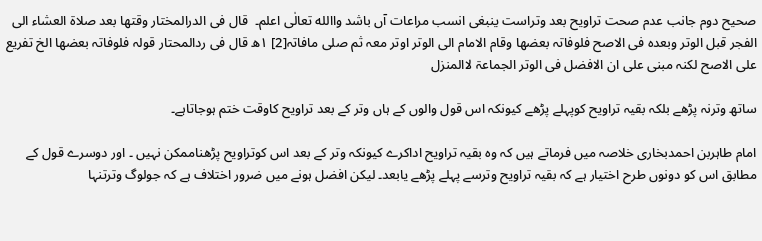صحیح دوم جانب عدم صحت تراویح بعد وتراست ینبغی انسب مراعات آں باشد واالله تعالٰی اعلم۔  قال فی الدرالمختار وقتھا بعد صلاۃ العشاء الی الفجر قبل الوتر وبعدہ فی الاصح فلوفاتہ بعضھا وقام الامام الی الوتر اوتر معہ ثم صلی مافاتہ[2] ۱ھ قال فی ردالمحتار قولہ فلوفاتہ بعضھا الخ تفریع علی الاصح لکنہ مبنی علی ان الافضل فی الوتر الجماعۃ لاالمنزل

ساتھ وترنہ پڑھے بلکہ بقیہ تراویح کوپہلے پڑھے کیونکہ اس قول والوں کے ہاں وتر کے بعد تراویح کاوقت ختم ہوجاتاہے۔

امام طاہربن احمدبخاری خلاصہ میں فرماتے ہیں کہ وہ بقیہ تراویح اداکرے کیونکہ وتر کے بعد اس کوتراویح پڑھناممکن نہیں ۔ اور دوسرے قول کے مطابق اس کو دونوں طرح اختیار ہے کہ بقیہ تراویح وترسے پہلے پڑھے یابعد۔ لیکن افضل ہونے میں ضرور اختلاف ہے کہ جولوگ وترتنہا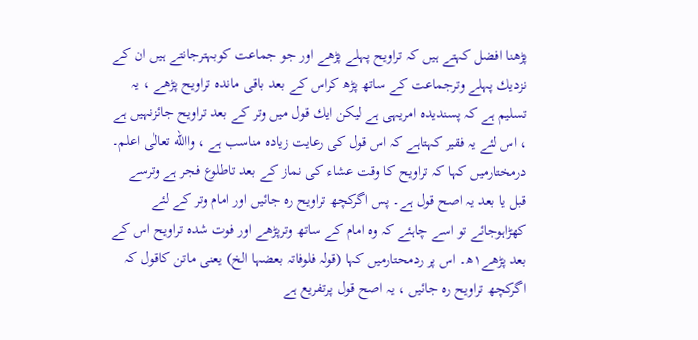پڑھنا افضل کہتے ہیں کہ تراویح پہلے پڑھے اور جو جماعت کوبہترجانتے ہیں ان کے نزدیك پہلے وترجماعت کے ساتھ پڑھ کراس کے بعد باقی ماندہ تراویح پڑھے ، یہ تسلیم ہے کہ پسندیدہ امریہی ہے لیکن ایك قول میں وتر کے بعد تراویح جائزنہیں ہے ، اس لئے یہ فقیر کہتاہے کہ اس قول کی رعایت زیادہ مناسب ہے ، واالله تعالٰی اعلم۔ درمختارمیں کہا کہ تراویح کا وقت عشاء کی نماز کے بعد تاطلوع فجر ہے وترسے قبل یا بعد یہ اصح قول ہے۔ پس اگرکچھ تراویح رہ جائیں اور امام وتر کے لئے کھڑاہوجائے تو اسے چاہئے کہ وہ امام کے ساتھ وترپڑھے اور فوت شدہ تراویح اس کے بعد پڑھے۱ھ۔ اس پر ردمحتارمیں کہا (قولہ فلوفاتہ بعضہا الخ) یعنی ماتن کاقول کہ اگرکچھ تراویح رہ جائیں ، یہ اصح قول پرتفریع ہے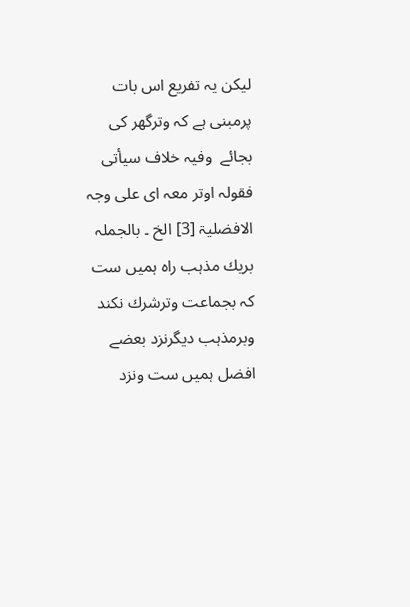لیکن یہ تفریع اس بات پرمبنی ہے کہ وترگھر کی بجائے  وفیہ خلاف سیأتی فقولہ اوتر معہ ای علی وجہ الافضلیۃ [3] الخ ۔ بالجملہ بریك مذہب راہ ہمیں ست کہ بجماعت وترشرك نکند وبرمذہب دیگرنزد بعضے افضل ہمیں ست ونزد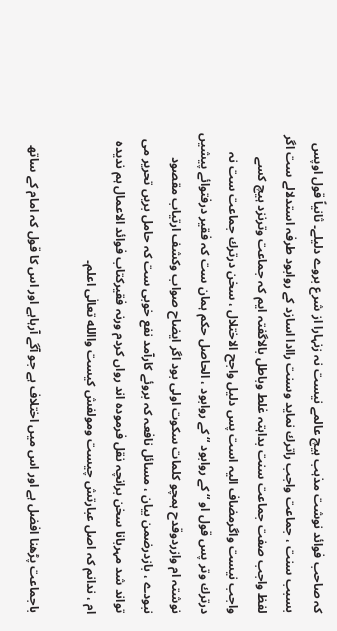کہ صاحب فوائد نوشت مذہب ہیچ عالمے نیست نہ زنہارا از شرع بروے دلیلے۔ ثانیاً قول اوپس بسبب سنت ، جماعت واجب راترك نماید وسنت راادا اسازد کے روابود طرفہ استدلالے ست اگر لفظ واجب صفت جماعت سنت بداہتہ غلط وباطل بالاگفتہ ایم کہ جماعت وترنزد ہیچ کسے واجب نیست واگرمضاف الیہ است پس دلیل واجح الاختلال ، سخن درترك جماعت ست نہ درترك وتر پس قول او “ کے روابود “ کے روابود ، الحاصل حکم ہمان ست کہ فقیر درفتوائے پیشیں نوشتہ ام وازردوقدح ہمچو کلمات سکوت اولی بود اگر ایضاح صواب وکشف ارتیاب مقصود نبودے ، بازدرضمن بیان ، مسائل نافعہ کہ بروئے کارآمد نفع خوبی ست کہ حامل بریں تحریر می تواند شد مہربانا سخن برانچہ نقل فرمودہ اند رواں کردم ورنہ فقیرکتاب فوائد الاعمال ہم ندیدہ ام ، ندانم کہ اصل عبارتش چیست ومولفش کیست واالله تعالٰی اعلم۔

باجماعت پڑھنا افضل ہے اور اس میں اختلاف ہے جو آگے آرہاہے اور اس کا قول کہ امام کے ساتھ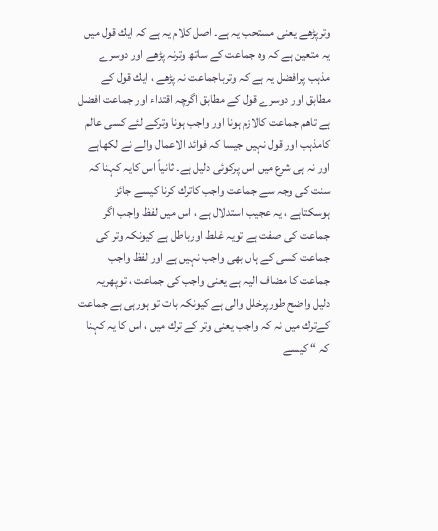وترپڑھے یعنی مستحب یہ ہے۔ اصل کلام یہ ہے کہ ایك قول میں یہ متعین ہے کہ وہ جماعت کے ساتھ وترنہ پڑھے اور دوسرے مذہب پرافضل یہ ہے کہ وترباجماعت نہ پڑھے ، ایك قول کے مطابق اور دوسرے قول کے مطابق اگرچہ اقتداء اور جماعت افضل ہے تاھم جماعت کالازم ہونا اور واجب ہونا وترکے لئے کسی عالم کامذہب اور قول نہیں جیسا کہ فوائد الاعمال والے نے لکھاہے اور نہ ہی شرع میں اس پرکوئی دلیل ہے۔ ثانیاً اس کایہ کہنا کہ سنت کی وجہ سے جماعت واجب کاترك کرنا کیسے جائز ہوسکتاہے ، یہ عجیب استدلال ہے ، اس میں لفظ واجب اگر جماعت کی صفت ہے تویہ غلط اورباطل ہے کیونکہ وتر کی جماعت کسی کے ہاں بھی واجب نہیں ہے اور لفظ واجب جماعت کا مضاف الیہ ہے یعنی واجب کی جماعت ، توپھریہ دلیل واضح طورپرخلل والی ہے کیونکہ بات تو ہورہی ہے جماعت کےترك میں نہ کہ واجب یعنی وتر کے ترك میں ، اس کا یہ کہنا کہ “ کیسے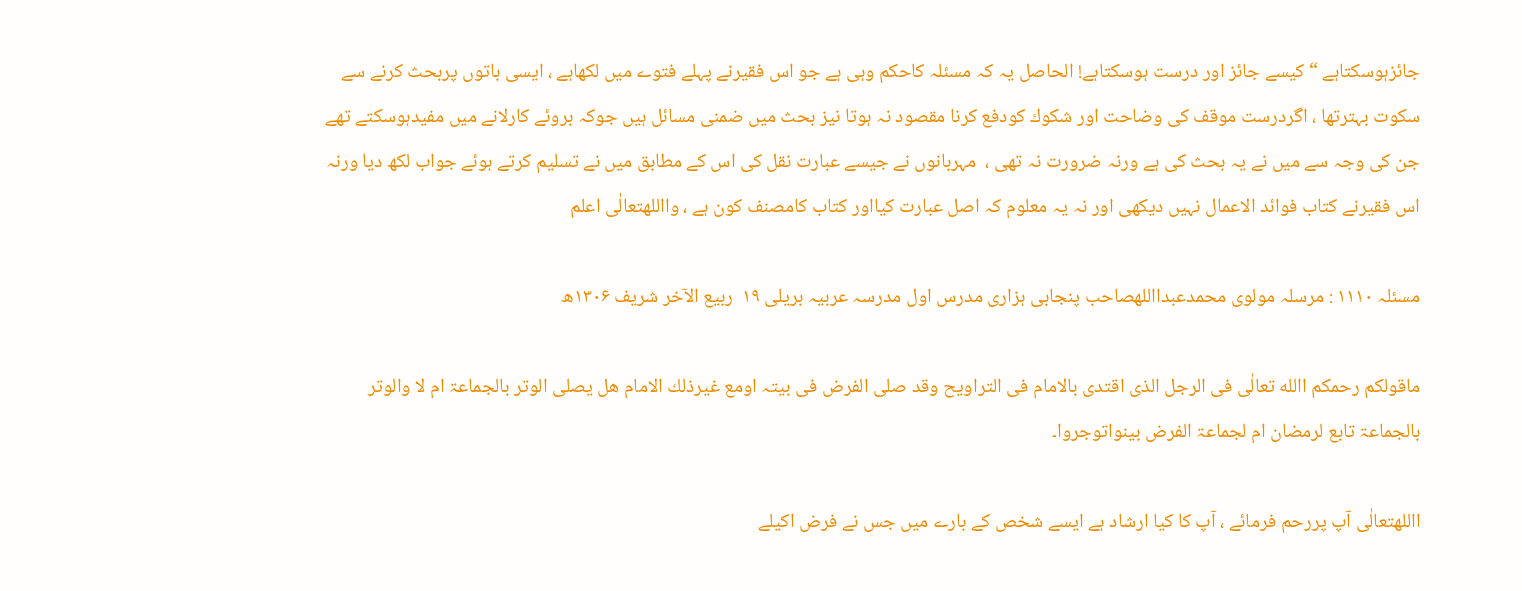جائزہوسکتاہے “ کیسے جائز اور درست ہوسکتاہے! الحاصل یہ کہ مسئلہ کاحکم وہی ہے جو اس فقیرنے پہلے فتوے میں لکھاہے ، ایسی باتوں پربحث کرنے سے سکوت بہترتھا ، اگردرست موقف کی وضاحت اور شکوك کودفع کرنا مقصود نہ ہوتا نیز بحث میں ضمنی مسائل ہیں جوکہ بروئے کارلانے میں مفیدہوسکتے تھے جن کی وجہ سے میں نے یہ بحث کی ہے ورنہ ضرورت نہ تھی ،  مہربانوں نے جیسے عبارت نقل کی اس کے مطابق میں نے تسلیم کرتے ہوئے جواب لکھ دیا ورنہ اس فقیرنے کتاب فوائد الاعمال نہیں دیکھی اور نہ یہ معلوم کہ اصل عبارت کیااور کتاب کامصنف کون ہے ، وااللهتعالٰی اعلم

مسئلہ ۱۱۱۰ : مرسلہ مولوی محمدعبدااللهصاحب پنجابی ہزاری مدرس اول مدرسہ عربیہ بریلی ۱۹  ربیع الآخر شریف ۱۳۰۶ھ

ماقولکم رحمکم االله تعالٰی فی الرجل الذی اقتدی بالامام فی التراویح وقد صلی الفرض فی بیتہ اومع غیرذلك الامام ھل یصلی الوتر بالجماعۃ ام لا والوتر بالجماعۃ تابع لرمضان ام لجماعۃ الفرض بینواتوجروا۔

االلهتعالٰی آپ پررحم فرمائے ، آپ کا کیا ارشاد ہے ایسے شخص کے بارے میں جس نے فرض اکیلے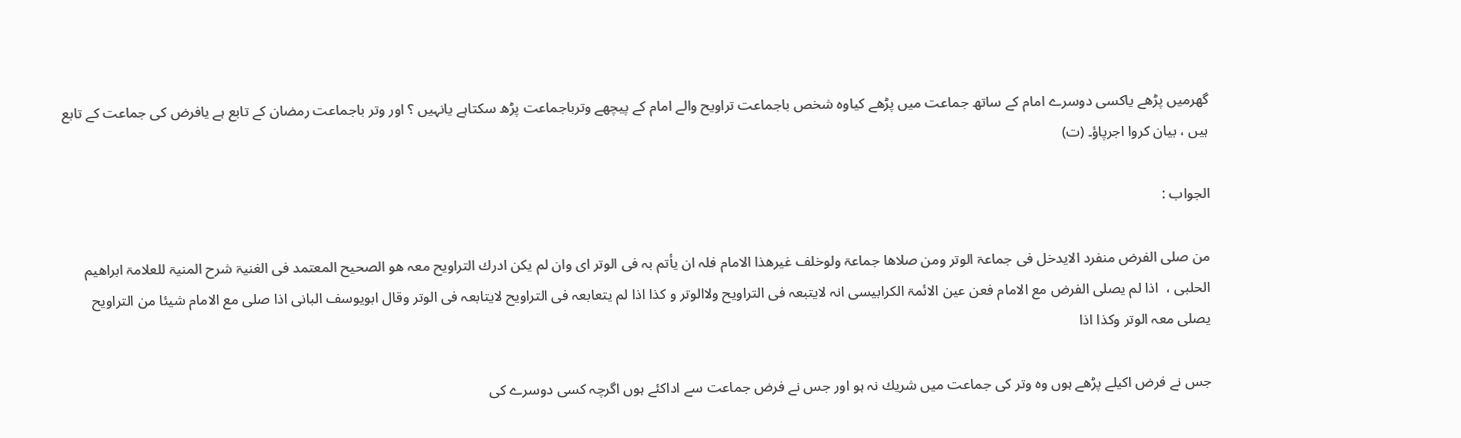گھرمیں پڑھے یاکسی دوسرے امام کے ساتھ جماعت میں پڑھے کیاوہ شخص باجماعت تراویح والے امام کے پیچھے وترباجماعت پڑھ سکتاہے یانہیں ؟ اور وتر باجماعت رمضان کے تابع ہے یافرض کی جماعت کے تابع ہیں ، بیان کروا اجرپاؤ۔ (ت)

الجواب :

من صلی الفرض منفرد الایدخل فی جماعۃ الوتر ومن صلاھا جماعۃ ولوخلف غیرھذا الامام فلہ ان یأتم بہ فی الوتر ای وان لم یکن ادرك التراویح معہ ھو الصحیح المعتمد فی الغنیۃ شرح المنیۃ للعلامۃ ابراھیم الحلبی ،  اذا لم یصلی الفرض مع الامام فعن عین الائمۃ الکرابیسی انہ لایتبعہ فی التراویح ولاالوتر و کذا اذا لم یتعابعہ فی التراویح لایتابعہ فی الوتر وقال ابویوسف البانی اذا صلی مع الامام شیئا من التراویح یصلی معہ الوتر وکذا اذا

جس نے فرض اکیلے پڑھے ہوں وہ وتر کی جماعت میں شریك نہ ہو اور جس نے فرض جماعت سے اداکئے ہوں اگرچہ کسی دوسرے کی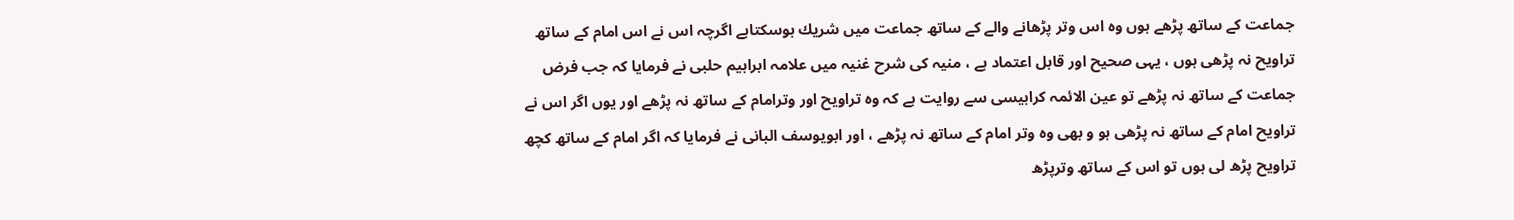جماعت کے ساتھ پڑھے ہوں وہ اس وتر پڑھانے والے کے ساتھ جماعت میں شریك ہوسکتاہے اگرچہ اس نے اس امام کے ساتھ تراویح نہ پڑھی ہوں ، یہی صحیح اور قابل اعتماد ہے ، منیہ کی شرح غنیہ میں علامہ ابراہیم حلبی نے فرمایا کہ جب فرض جماعت کے ساتھ نہ پڑھے تو عین الائمہ کرابیسی سے روایت ہے کہ وہ تراویح اور وترامام کے ساتھ نہ پڑھے اور یوں اگر اس نے تراویح امام کے ساتھ نہ پڑھی ہو و بھی وہ وتر امام کے ساتھ نہ پڑھے ، اور ابویوسف البانی نے فرمایا کہ اگر امام کے ساتھ کچھ تراویح پڑھ لی ہوں تو اس کے ساتھ وترپڑھ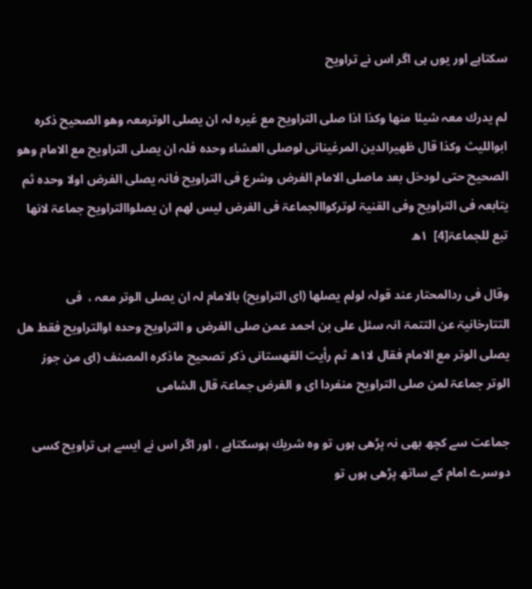سکتاہے اور یوں ہی اگر اس نے تراویح

لم یدرك معہ شیئا منھا وکذا اذا صلی التراویح مع غیرہ لہ ان یصلی الوترمعہ وھو الصحیح ذکرہ ابواللیث وکذا قال ظھیرالدین المرغینانی لوصلی العشاء وحدہ فلہ ان یصلی التراویح مع الامام وھو الصحیح حتی لودخل بعد ماصلی الامام الفرض وشرع فی التراویح فانہ یصلی الفرض اولا وحدہ ثم یتابعہ فی التراویح وفی القنیۃ لوترکواالجماعۃ فی الفرض لیس لھم ان یصلواالتراویح جماعۃ لانھا تبع للجماعۃ[4]  ۱ھ

وقال فی ردالمحتار عند قولہ لولم یصلھا (ای التراویح) بالامام لہ ان یصلی الوتر معہ ،  فی التتارخانیۃ عن التتمۃ انہ سئل علی بن احمد عمن صلی الفرض و التراویح وحدہ اوالتراویح فقط ھل یصلی الوتر مع الامام فقال لا۱ھ ثم رأیت القھستانی ذکر تصحیح ماذکرہ المصنف (ای من جوز الوتر جماعۃ لمن صلی التراویح منفردا ای و الفرض جماعۃ قال الشامی

جماعت سے کچھ بھی نہ پڑھی ہوں تو وہ شریك ہوسکتاہے ، اور اگر اس نے ایسے ہی تراویح کسی دوسرے امام کے ساتھ پڑھی ہوں تو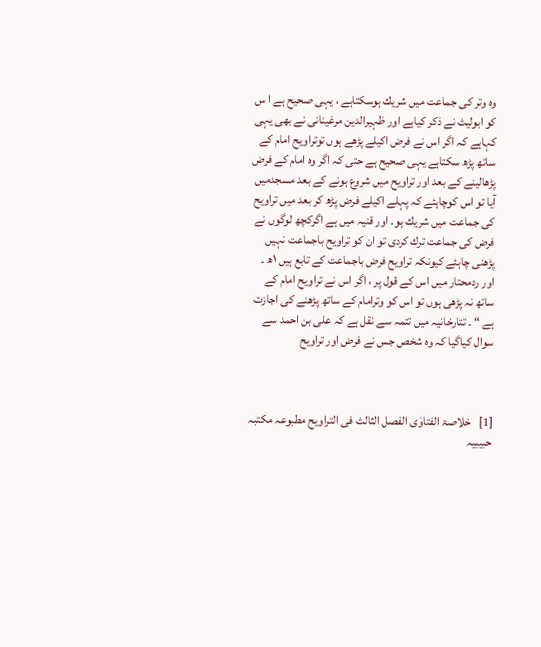وہ وتر کی جماعت میں شریك ہوسکتاہے ، یہی صحیح ہے ا س کو ابولیث نے ذکر کیاہے اور ظہیرالدین مرغینانی نے بھی یہی کہاہے کہ اگر اس نے فرض اکیلے پڑھے ہوں توتراویح امام کے ساتھ پڑھ سکتاہے یہی صحیح ہے حتی کہ اگر وہ امام کے فرض پڑھالینے کے بعد اور تراویح میں شروع ہونے کے بعد مسجدمیں آیا تو اس کوچاہئے کہ پہلے اکیلے فرض پڑھ کر بعد میں تراویح کی جماعت میں شریك ہو۔ اور قنیہ میں ہے اگرکچھ لوگوں نے فرض کی جماعت ترك کردی تو ان کو تراویح باجماعت نہیں پڑھنی چاہئے کیونکہ تراویح فرض باجماعت کے تابع ہیں ۱ھ ۔ اور ردمحتار میں اس کے قول پر ، اگر اس نے تراویح امام کے ساتھ نہ پڑھی ہوں تو اس کو وترامام کے ساتھ پڑھنے کی اجازت ہے “ ۔ تتارخانیہ میں تتمہ سے نقل ہے کہ علی بن احمد سے سوال کیاگیا کہ وہ شخص جس نے فرض اور تراویح



[1]   خلاصۃ الفتاوٰی الفصل الثالث فی التراویح مطبوعہ مکتبہ حبیبیہ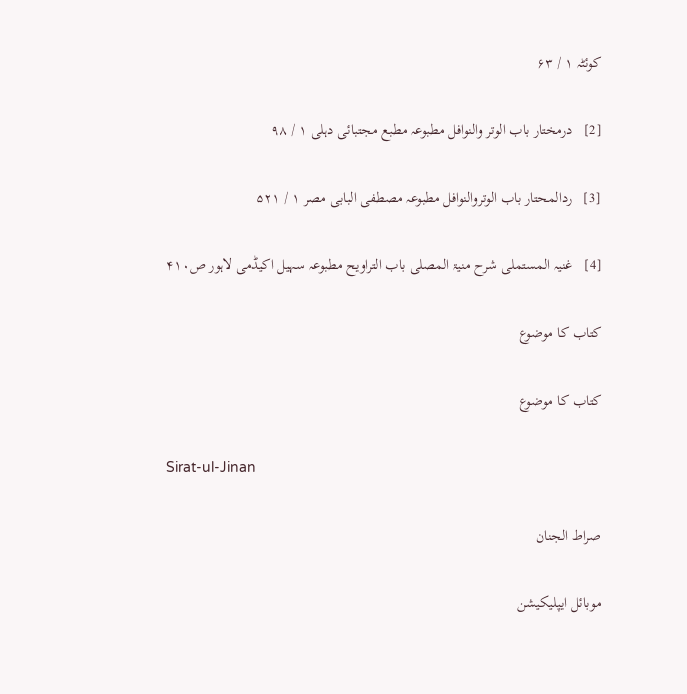کوئٹہ ۱ / ۶۳

[2]   درمختار باب الوتر والنوافل مطبوعہ مطبع مجتبائی دہلی ۱ / ۹۸

[3]   ردالمحتار باب الوتروالنوافل مطبوعہ مصطفی البابی مصر ۱ / ۵۲۱

[4]   غنیہ المستملی شرح منیۃ المصلی باب التراویح مطبوعہ سہیل اکیڈمی لاہور ص۴۱۰

کتاب کا موضوع

کتاب کا موضوع

Sirat-ul-Jinan

صراط الجنان

موبائل ایپلیکیشن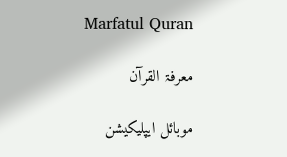Marfatul Quran

معرفۃ القرآن

موبائل ایپلیکیشن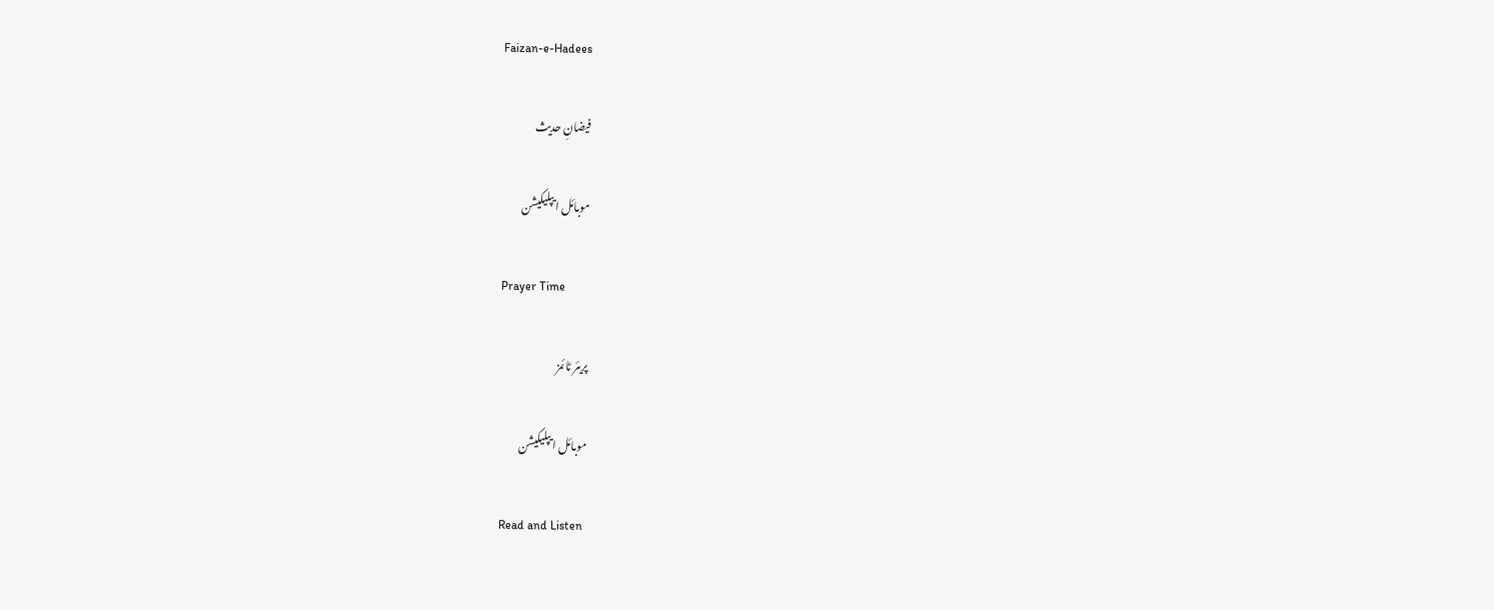Faizan-e-Hadees

فیضانِ حدیث

موبائل ایپلیکیشن

Prayer Time

پریئر ٹائمز

موبائل ایپلیکیشن

Read and Listen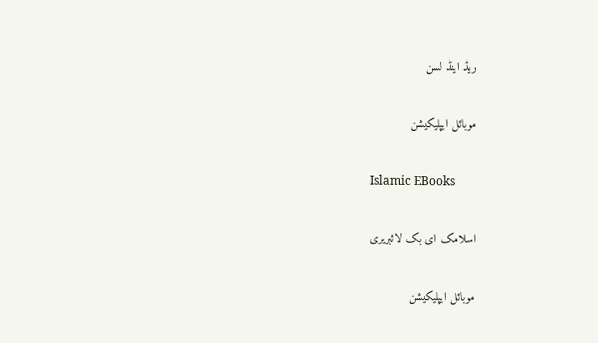ریڈ اینڈ لسن

موبائل ایپلیکیشن

Islamic EBooks

اسلامک ای بک لائبریری

موبائل ایپلیکیشن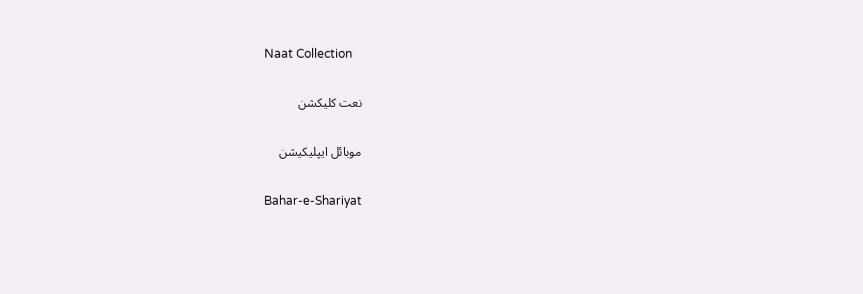Naat Collection

نعت کلیکشن

موبائل ایپلیکیشن

Bahar-e-Shariyat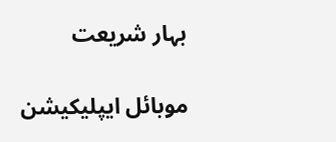بہار شریعت

موبائل ایپلیکیشن